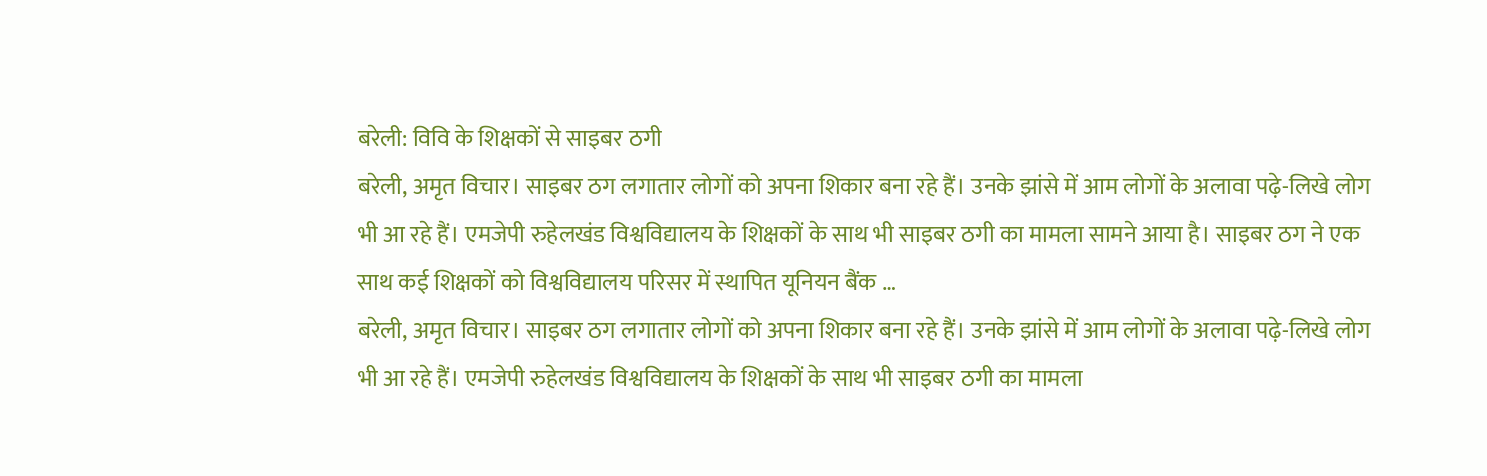बरेली: विवि के शिक्षकों से साइबर ठगी
बरेली, अमृत विचार। साइबर ठग लगातार लोगों को अपना शिकार बना रहे हैं। उनके झांसे में आम लोगों के अलावा पढ़े-लिखे लोग भी आ रहे हैं। एमजेपी रुहेलखंड विश्वविद्यालय के शिक्षकों के साथ भी साइबर ठगी का मामला सामने आया है। साइबर ठग ने एक साथ कई शिक्षकों को विश्वविद्यालय परिसर में स्थापित यूनियन बैंक …
बरेली, अमृत विचार। साइबर ठग लगातार लोगों को अपना शिकार बना रहे हैं। उनके झांसे में आम लोगों के अलावा पढ़े-लिखे लोग भी आ रहे हैं। एमजेपी रुहेलखंड विश्वविद्यालय के शिक्षकों के साथ भी साइबर ठगी का मामला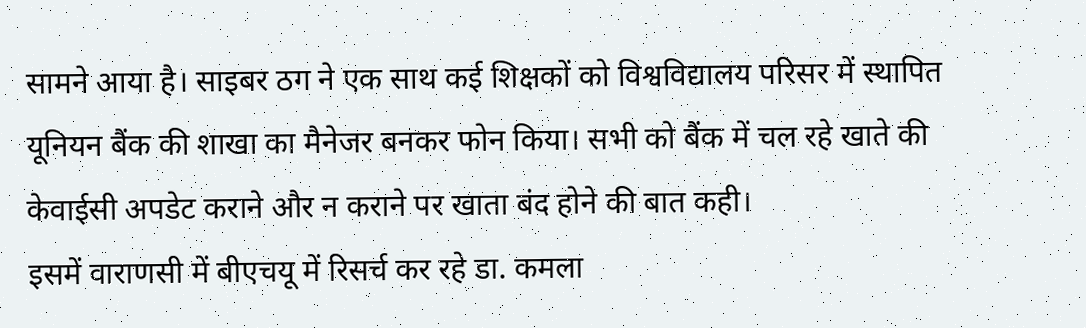सामने आया है। साइबर ठग ने एक साथ कई शिक्षकों को विश्वविद्यालय परिसर में स्थापित यूनियन बैंक की शाखा का मैनेजर बनकर फोन किया। सभी को बैंक में चल रहे खाते की केवाईसी अपडेट कराने और न कराने पर खाता बंद होने की बात कही।
इसमें वाराणसी में बीएचयू में रिसर्च कर रहे डा. कमला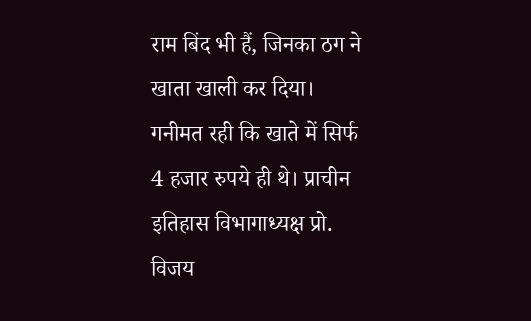राम बिंद भी हैं, जिनका ठग ने खाता खाली कर दिया। गनीमत रही कि खाते में सिर्फ 4 हजार रुपये ही थे। प्राचीन इतिहास विभागाध्यक्ष प्रो. विजय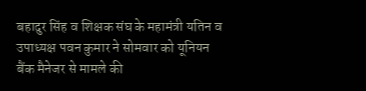बहादुर सिंह व शिक्षक संघ के महामंत्री यतिन व उपाध्यक्ष पवन कुमार ने सोमवार को यूनियन बैंक मैनेजर से मामले की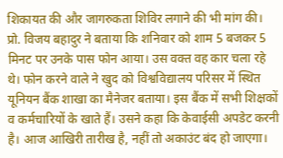शिकायत की और जागरुकता शिविर लगाने की भी मांग की।
प्रो. विजय बहादुर ने बताया कि शनिवार को शाम 5 बजकर 5 मिनट पर उनके पास फोन आया। उस वक्त वह कार चला रहे थे। फोन करने वाले ने खुद को विश्वविद्यालय परिसर में स्थित यूनियन बैंक शाखा का मैनेजर बताया। इस बैंक में सभी शिक्षकों व कर्मचारियों के खाते हैं। उसने कहा कि केवाईसी अपडेट करनी है। आज आखिरी तारीख है, नहीं तो अकाउंट बंद हो जाएगा।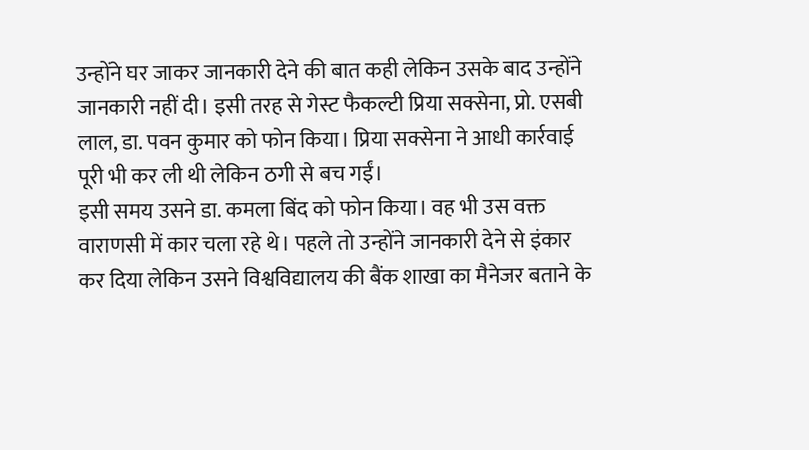उन्होंने घर जाकर जानकारी देने की बात कही लेकिन उसके बाद उन्होंने जानकारी नहीं दी। इसी तरह से गेस्ट फैकल्टी प्रिया सक्सेना, प्रो. एसबी लाल, डा. पवन कुमार को फोन किया। प्रिया सक्सेना ने आधी कार्रवाई पूरी भी कर ली थी लेकिन ठगी से बच गईं।
इसी समय उसने डा. कमला बिंद को फोन किया। वह भी उस वक्त वाराणसी में कार चला रहे थे। पहले तो उन्होंने जानकारी देने से इंकार कर दिया लेकिन उसने विश्वविद्यालय की बैंक शाखा का मैनेजर बताने के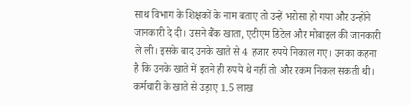साथ विभाग के शिक्षकों के नाम बताए तो उन्हें भरोसा हो गया और उन्होंने जानकारी दे दी। उसने बैंक खाता, एटीएम डिटेल और मोबाइल की जानकारी ले ली। इसके बाद उनके खाते से 4 हजार रुपये निकाल गए। उनका कहना है कि उनके खाते में इतने ही रुपये थे नहीं तो और रकम निकल सकती थी।
कर्मचारी के खाते से उड़ाए 1.5 लाख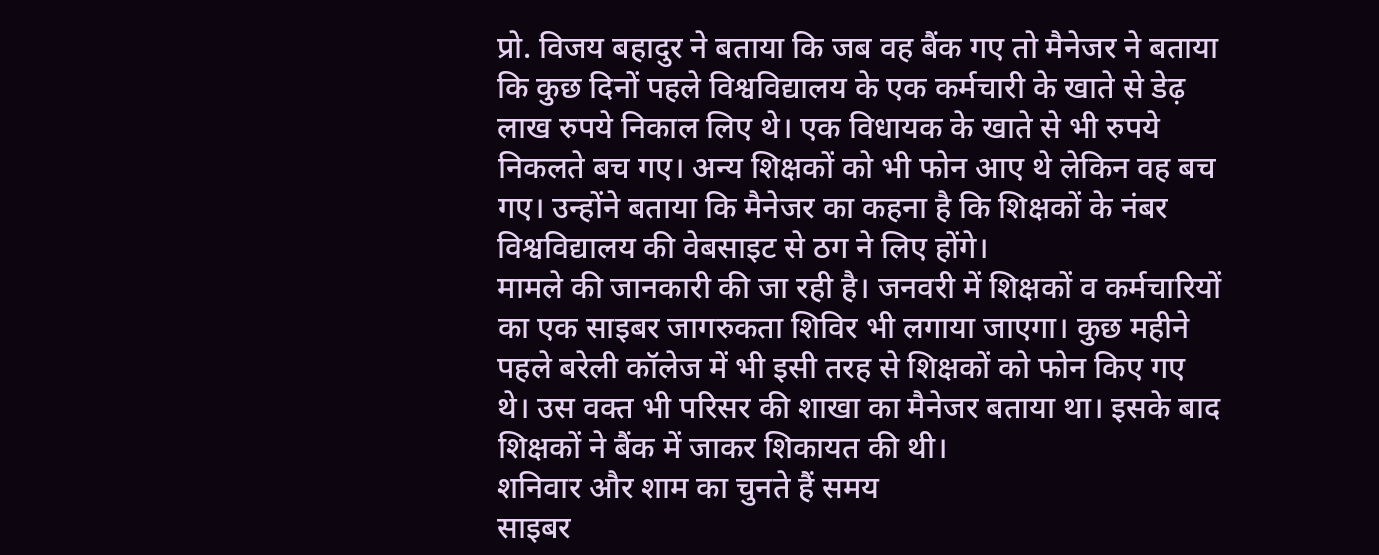प्रो. विजय बहादुर ने बताया कि जब वह बैंक गए तो मैनेजर ने बताया कि कुछ दिनों पहले विश्वविद्यालय के एक कर्मचारी के खाते से डेढ़ लाख रुपये निकाल लिए थे। एक विधायक के खाते से भी रुपये निकलते बच गए। अन्य शिक्षकों को भी फोन आए थे लेकिन वह बच गए। उन्होंने बताया कि मैनेजर का कहना है कि शिक्षकों के नंबर विश्वविद्यालय की वेबसाइट से ठग ने लिए होंगे।
मामले की जानकारी की जा रही है। जनवरी में शिक्षकों व कर्मचारियों का एक साइबर जागरुकता शिविर भी लगाया जाएगा। कुछ महीने पहले बरेली कॉलेज में भी इसी तरह से शिक्षकों को फोन किए गए थे। उस वक्त भी परिसर की शाखा का मैनेजर बताया था। इसके बाद शिक्षकों ने बैंक में जाकर शिकायत की थी।
शनिवार और शाम का चुनते हैं समय
साइबर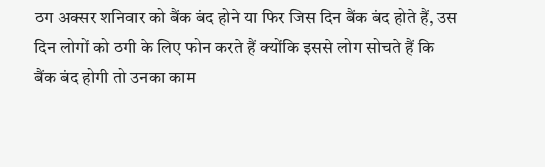ठग अक्सर शनिवार को बैंक बंद होने या फिर जिस दिन बैंक बंद होते हैं, उस दिन लोगों को ठगी के लिए फोन करते हैं क्योंकि इससे लोग सोचते हैं कि बैंक बंद होगी तो उनका काम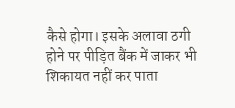कैसे होगा। इसके अलावा ठगी होने पर पीड़ित बैंक में जाकर भी शिकायत नहीं कर पाता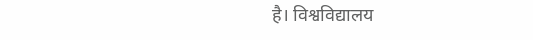है। विश्वविद्यालय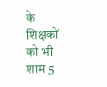के शिक्षकों को भी शाम 5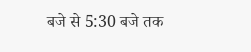बजे से 5:30 बजे तक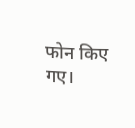फोन किए गए।